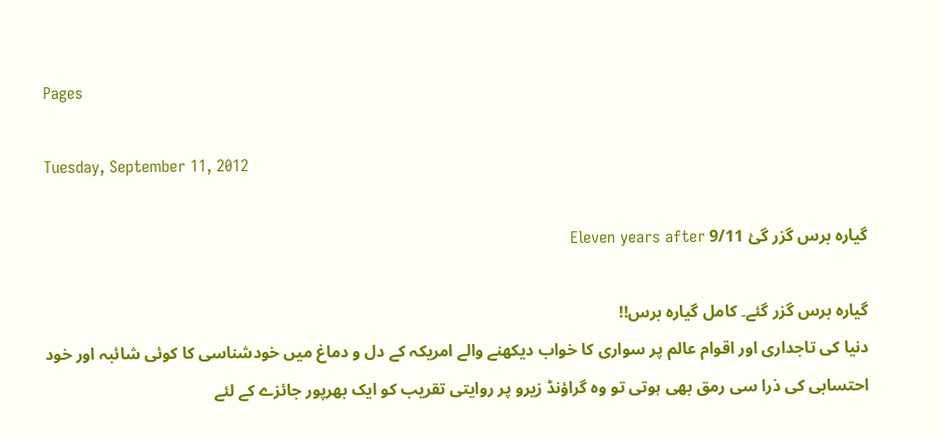Pages

Tuesday, September 11, 2012

گیارہ برس گزر گئ 9/11 Eleven years after

گیارہ برس گزر گئے۔ کامل گیارہ برس!!
دنیا کی تاجداری اور اقوام عالم پر سواری کا خواب دیکھنے والے امریکہ کے دل و دماغ میں خودشناسی کا کوئی شائبہ اور خود احتسابی کی ذرا سی رمق بھی ہوتی تو وہ گراؤنڈ زیرو پر روایتی تقریب کو ایک بھرپور جائزے کے لئے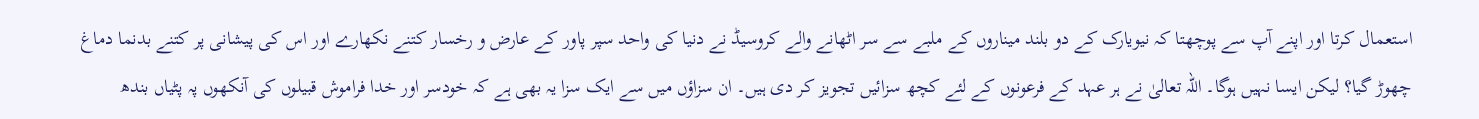استعمال کرتا اور اپنے آپ سے پوچھتا کہ نیویارک کے دو بلند میناروں کے ملبے سے سر اٹھانے والے کروسیڈ نے دنیا کی واحد سپر پاور کے عارض و رخسار کتنے نکھارے اور اس کی پیشانی پر کتنے بدنما دماغ چھوڑ گیا؟ لیکن ایسا نہیں ہوگا۔ اللہ تعالیٰ نے ہر عہد کے فرعونوں کے لئے کچھ سزائیں تجویز کر دی ہیں۔ ان سزاؤں میں سے ایک سزا یہ بھی ہے کہ خودسر اور خدا فراموش قبیلوں کی آنکھوں پہ پٹیاں بندھ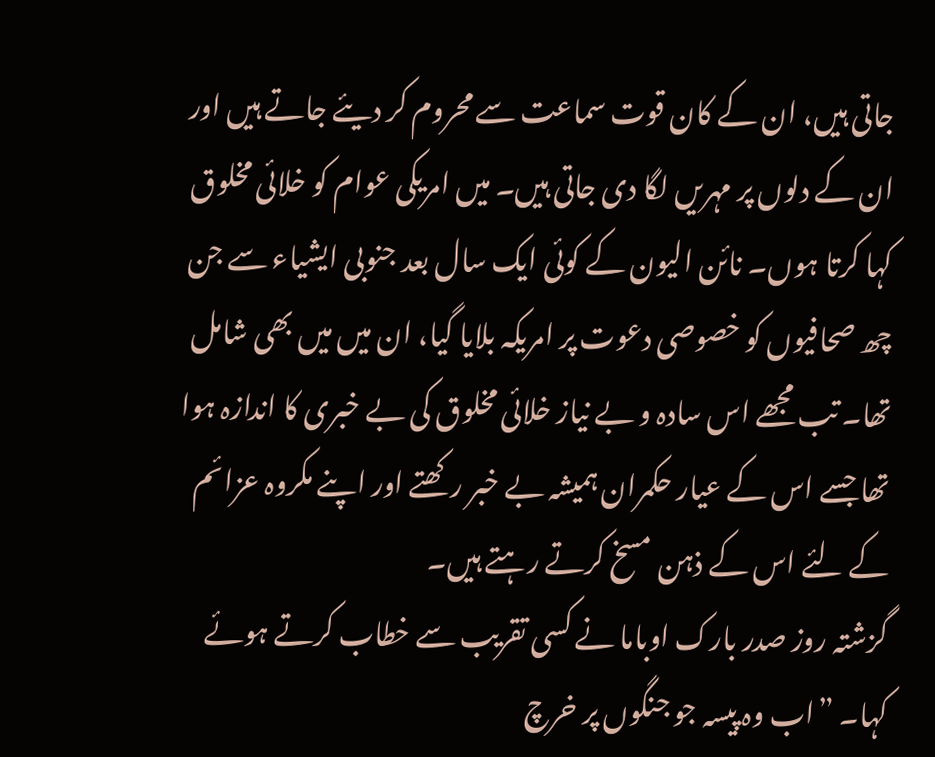جاتی ہیں، ان کے کان قوت سماعت سے محروم کر دیئے جاتے ہیں اور ان کے دلوں پر مہریں لگا دی جاتی ہیں۔ میں امریکی عوام کو خلائی مخلوق کہا کرتا ہوں۔ نائن الیون کے کوئی ایک سال بعد جنوبی ایشیاء سے جن چھ صحافیوں کو خصوصی دعوت پر امریکہ بلایا گیا، ان میں میں بھی شامل تھا۔ تب مجھے اس سادہ و بے نیاز خلائی مخلوق کی بے خبری کا اندازہ ہوا تھا جسے اس کے عیار حکمران ہمیشہ بے خبر رکھتے اور اپنے مکروہ عزائم کے لئے اس کے ذہن مسخ کرتے رہتے ہیں۔
گزشتہ روز صدر بارک اوباما نے کسی تقریب سے خطاب کرتے ہوئے کہا۔ ”اب وہ پیسہ جو جنگوں پر خرچ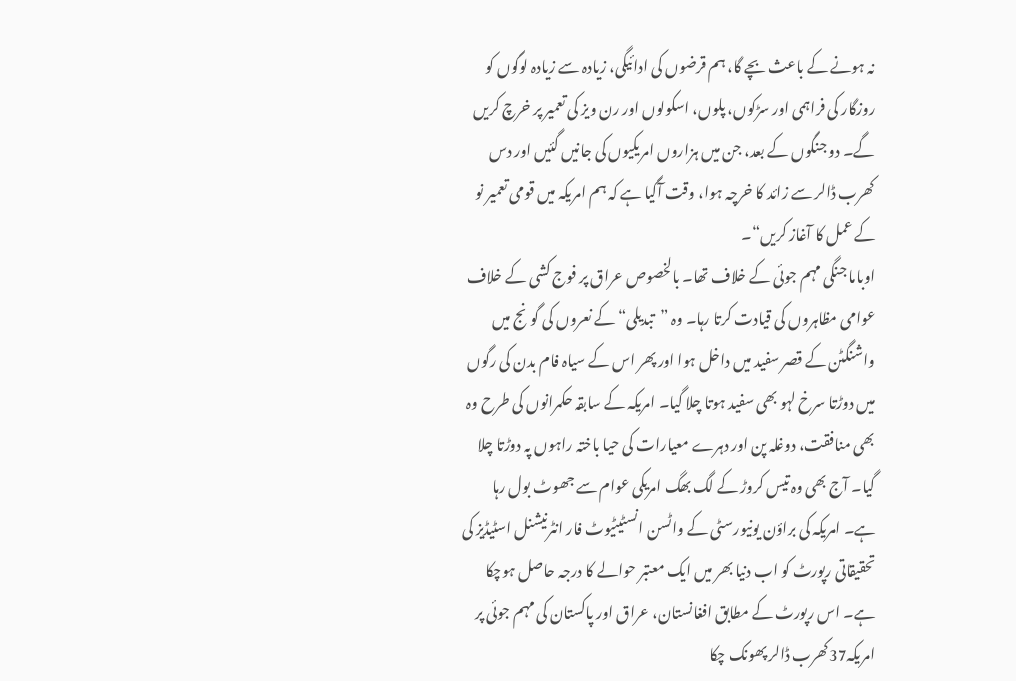نہ ہونے کے باعث بچے گا، ہم قرضوں کی ادائیگی، زیادہ سے زیادہ لوگوں کو روزگار کی فراہمی اور سڑکوں، پلوں، اسکولوں اور رن ویز کی تعمیر پر خرچ کریں گے۔ دو جنگوں کے بعد، جن میں ہزاروں امریکیوں کی جانیں گئیں اور دس کھرب ڈالر سے زائد کا خرچہ ہوا، وقت آگیا ہے کہ ہم امریکہ میں قومی تعمیر نو کے عمل کا آغاز کریں“۔
اوباما جنگی مہم جوئی کے خلاف تھا۔ بالخصوص عراق پر فوج کشی کے خلاف عوامی مظاہروں کی قیادت کرتا رہا۔ وہ ”تبدیلی“ کے نعروں کی گونج میں واشنگٹن کے قصر سفید میں داخل ہوا اور پھر اس کے سیاہ فام بدن کی رگوں میں دوڑتا سرخ لہو بھی سفید ہوتا چلا گیا۔ امریکہ کے سابقہ حکمرانوں کی طرح وہ بھی منافقت، دوغلہ پن اور دہرے معیارات کی حیا باختہ راہوں پہ دوڑتا چلا گیا۔ آج بھی وہ تیس کروڑ کے لگ بھگ امریکی عوام سے جھوٹ بول رہا ہے۔ امریکہ کی براؤن یونیورسٹی کے واٹسن انسٹیٹیوٹ فار انٹرنیشنل اسٹیڈیز کی تحقیقاتی رپورٹ کو اب دنیا بھر میں ایک معتبر حوالے کا درجہ حاصل ہوچکا ہے۔ اس رپورٹ کے مطابق افغانستان، عراق اور پاکستان کی مہم جوئی پر امریکہ37کھرب ڈالر پھونک چکا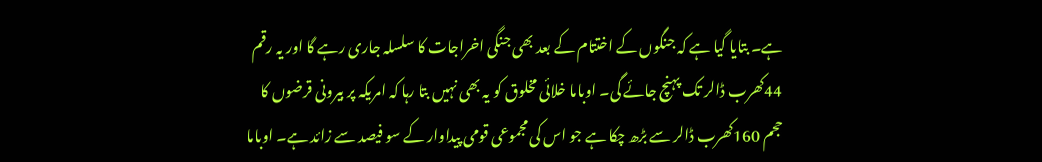ہے۔ بتایا گیا ہے کہ جنگوں کے اختتام کے بعد بھی جنگی اخراجات کا سلسلہ جاری رہے گا اور یہ رقم 44کھرب ڈالر تک پہنچ جائے گی۔ اوباما خلائی مخلوق کو یہ بھی نہیں بتا رہا کہ امریکہ پر بیرونی قرضوں کا حجم 160کھرب ڈالر سے بڑھ چکا ہے جو اس کی مجموعی قومی پیداوار کے سو فیصد سے زائد ہے۔ اوباما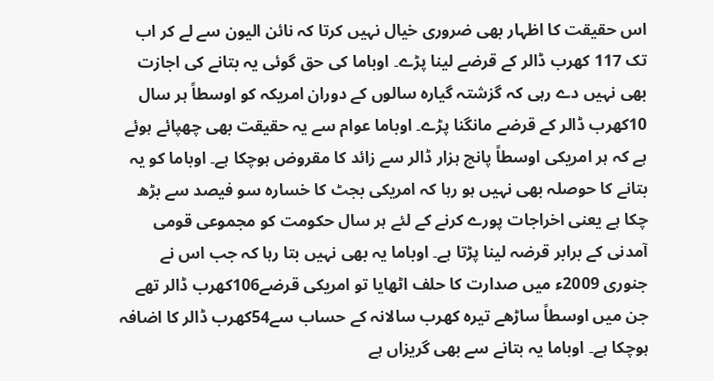اس حقیقت کا اظہار بھی ضروری خیال نہیں کرتا کہ نائن الیون سے لے کر اب تک 117 کھرب ڈالر کے قرضے لینا پڑے۔ اوباما کی حق گوئی یہ بتانے کی اجازت بھی نہیں دے رہی کہ گزشتہ گیارہ سالوں کے دوران امریکہ کو اوسطاً ہر سال 10کھرب ڈالر کے قرضے مانگنا پڑے۔ اوباما عوام سے یہ حقیقت بھی چھپائے ہوئے ہے کہ ہر امریکی اوسطاً پانچ ہزار ڈالر سے زائد کا مقروض ہوچکا ہے۔ اوباما کو یہ بتانے کا حوصلہ بھی نہیں ہو رہا کہ امریکی بجٹ کا خسارہ سو فیصد سے بڑھ چکا ہے یعنی اخراجات پورے کرنے کے لئے ہر سال حکومت کو مجموعی قومی آمدنی کے برابر قرضہ لینا پڑتا ہے۔ اوباما یہ بھی نہیں بتا رہا کہ جب اس نے جنوری 2009ء میں صدارت کا حلف اٹھایا تو امریکی قرضے106کھرب ڈالر تھے جن میں اوسطاً ساڑھے تیرہ کھرب سالانہ کے حساب سے54کھرب ڈالر کا اضافہ ہوچکا ہے۔ اوباما یہ بتانے سے بھی گریزاں ہے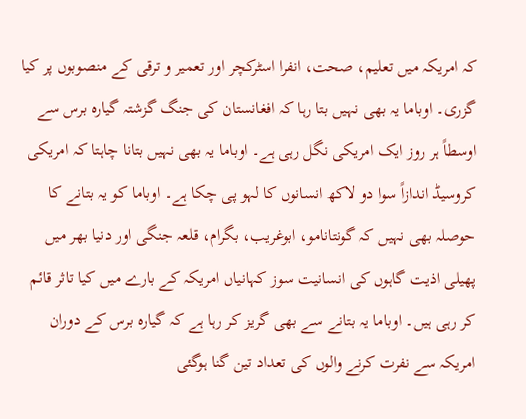کہ امریکہ میں تعلیم، صحت، انفرا اسٹرکچر اور تعمیر و ترقی کے منصوبوں پر کیا گزری۔ اوباما یہ بھی نہیں بتا رہا کہ افغانستان کی جنگ گزشتہ گیارہ برس سے اوسطاً ہر روز ایک امریکی نگل رہی ہے۔ اوباما یہ بھی نہیں بتانا چاہتا کہ امریکی کروسیڈ اندازاً سوا دو لاکھ انسانوں کا لہو پی چکا ہے۔ اوباما کو یہ بتانے کا حوصلہ بھی نہیں کہ گونتانامو، ابوغریب، بگرام، قلعہ جنگی اور دنیا بھر میں پھیلی اذیت گاہوں کی انسانیت سوز کہانیاں امریکہ کے بارے میں کیا تاثر قائم کر رہی ہیں۔ اوباما یہ بتانے سے بھی گریز کر رہا ہے کہ گیارہ برس کے دوران امریکہ سے نفرت کرنے والوں کی تعداد تین گنا ہوگئی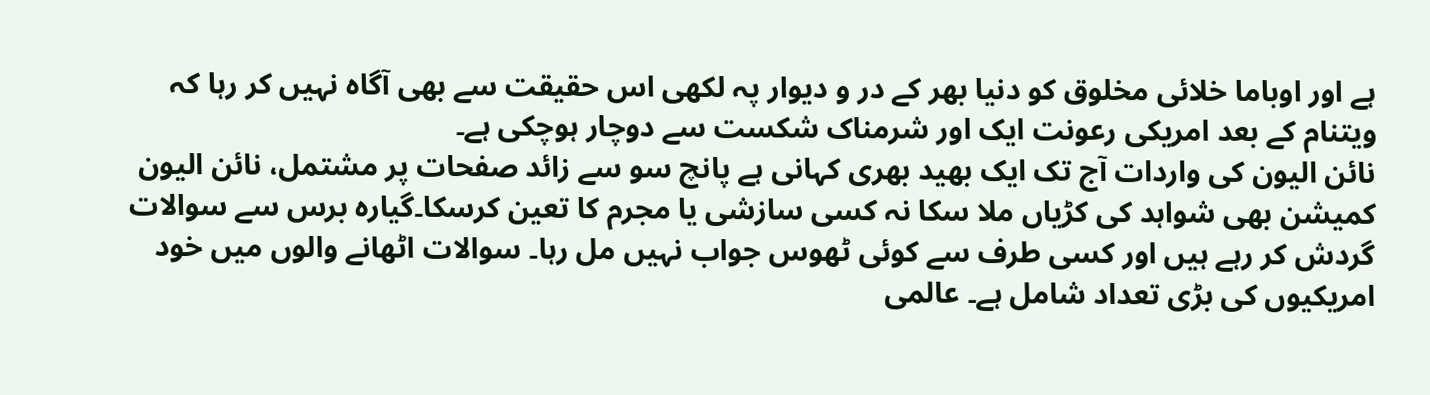ہے اور اوباما خلائی مخلوق کو دنیا بھر کے در و دیوار پہ لکھی اس حقیقت سے بھی آگاہ نہیں کر رہا کہ ویتنام کے بعد امریکی رعونت ایک اور شرمناک شکست سے دوچار ہوچکی ہے۔
نائن الیون کی واردات آج تک ایک بھید بھری کہانی ہے پانچ سو سے زائد صفحات پر مشتمل، نائن الیون کمیشن بھی شواہد کی کڑیاں ملا سکا نہ کسی سازشی یا مجرم کا تعین کرسکا۔گیارہ برس سے سوالات گردش کر رہے ہیں اور کسی طرف سے کوئی ٹھوس جواب نہیں مل رہا۔ سوالات اٹھانے والوں میں خود امریکیوں کی بڑی تعداد شامل ہے۔ عالمی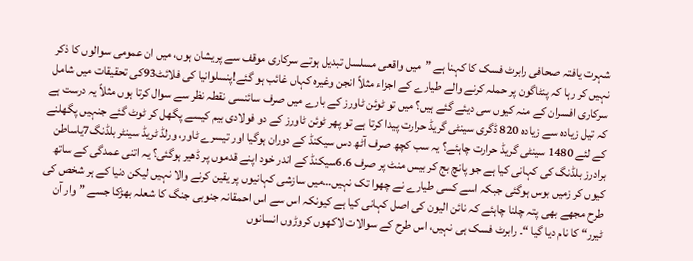شہرت یافتہ صحافی رابرٹ فسک کا کہنا ہے ”میں واقعی مسلسل تبدیل ہوتے سرکاری موقف سے پریشان ہوں، میں ان عمومی سوالوں کا ذکر نہیں کر رہا کہ پنٹاگون پر حملہ کرنے والے طیارے کے اجزاء مثلاً انجن وغیرہ کہاں غائب ہو گئے!پنسلوانیا کی فلائٹ93کی تحقیقات میں شامل سرکاری افسران کے منہ کیوں سی دیئے گئے ہیں؟ میں تو ٹوئن ٹاورز کے بارے میں صرف سائنسی نقطہ نظر سے سوال کرتا ہوں مثلاً یہ درست ہے کہ تیل زیادہ سے زیادہ 820 ڈگری سینٹی گریڈ حرارت پیدا کرتا ہے تو پھر ٹوئن ٹاورز کے دو فولادی بیم کیسے پگھل کر ٹوٹ گئے جنہیں پگھلنے کے لئے 1480 سینٹی گریڈ حرارت چاہئے؟ یہ سب کچھ صرف آٹھ دس سیکنڈ کے دوران ہوگیا اور تیسرے ٹاور، ورلڈ ٹریڈ سینٹر بلڈنگ7یاساطن برادرز بلڈنگ کی کہانی کیا ہے جو پانچ بج کر بیس منٹ پر صرف 6.6سیکنڈ کے اندر خود اپنے قدموں پر ڈھیر ہوگئی؟ یہ اتنی عمدگی کے ساتھ کیوں کر زمیں بوس ہوگئی جبکہ اسے کسی طیارے نے چھوا تک نہیں…میں سازشی کہانیوں پر یقین کرنے والا نہیں لیکن دنیا کے ہر شخص کی طرح مجھے بھی پتہ چلنا چاہئے کہ نائن الیون کی اصل کہانی کیا ہے کیونکہ اس سے اس احمقانہ جنوبی جنگ کا شعلہ بھڑکا جسے ”وار آن ٹیرر“ کا نام دیا گیا “۔ رابرٹ فسک ہی نہیں، اس طرح کے سوالات لاکھوں کروڑوں انسانوں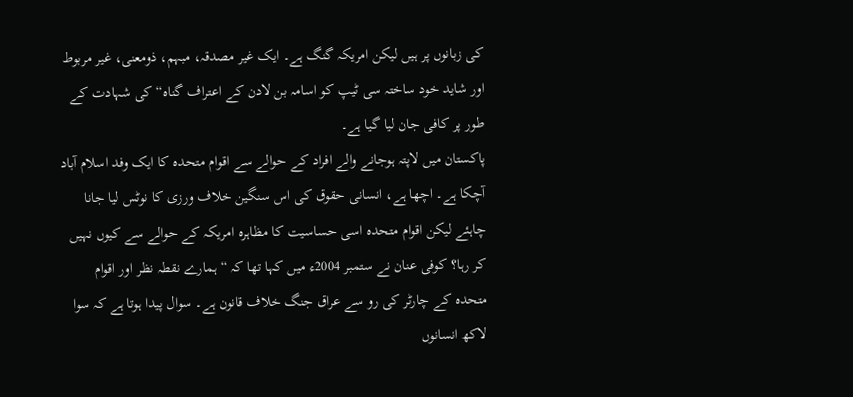کی زبانوں پر ہیں لیکن امریکہ گنگ ہے۔ ایک غیر مصدقہ، مبہم، ذومعنی، غیر مربوط اور شاید خود ساختہ سی ٹیپ کو اسامہ بن لادن کے اعتراف گناہ“ کی شہادت کے طور پر کافی جان لیا گیا ہے۔
پاکستان میں لاپتہ ہوجانے والے افراد کے حوالے سے اقوام متحدہ کا ایک وفد اسلام آباد آچکا ہے۔ اچھا ہے، انسانی حقوق کی اس سنگین خلاف ورزی کا نوٹس لیا جانا چاہئے لیکن اقوام متحدہ اسی حساسیت کا مظاہرہ امریکہ کے حوالے سے کیوں نہیں کر رہا؟ کوفی عنان نے ستمبر 2004ء میں کہا تھا کہ “ ہمارے نقطہ نظر اور اقوام متحدہ کے چارٹر کی رو سے عراق جنگ خلاف قانون ہے۔ سوال پیدا ہوتا ہے کہ سوا لاکھ انسانوں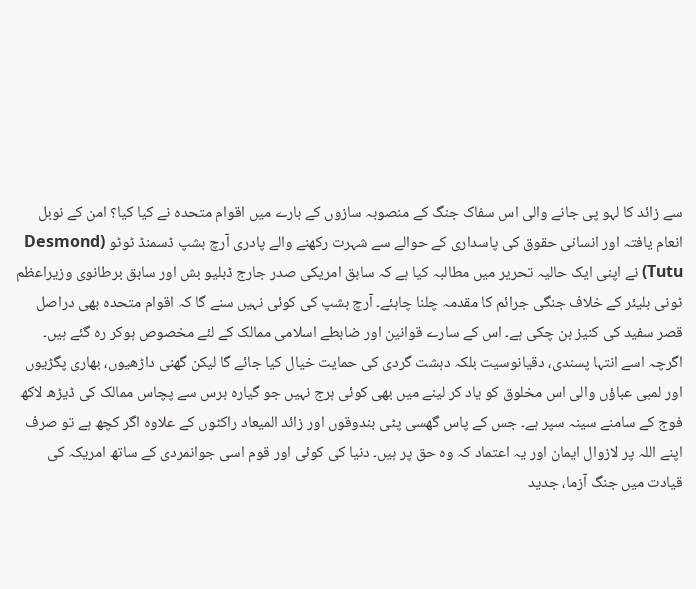سے زائد کا لہو پی جانے والی اس سفاک جنگ کے منصوبہ سازوں کے بارے میں اقوام متحدہ نے کیا کیا؟ امن کے نوبل انعام یافتہ اور انسانی حقوق کی پاسداری کے حوالے سے شہرت رکھنے والے پادری آرچ بشپ ڈسمنڈ ٹوٹو (Desmond Tutu) نے اپنی ایک حالیہ تحریر میں مطالبہ کیا ہے کہ سابق امریکی صدر جارج ڈبلیو بش اور سابق برطانوی وزیراعظم ٹونی بلیئر کے خلاف جنگی جرائم کا مقدمہ چلنا چاہئے۔ آرچ بشپ کی کوئی نہیں سنے گا کہ اقوام متحدہ بھی دراصل قصر سفید کی کنیز بن چکی ہے۔ اس کے سارے قوانین اور ضابطے اسلامی ممالک کے لئے مخصوص ہوکر رہ گئے ہیں۔
اگرچہ اسے انتہا پسندی، دقیانوسیت بلکہ دہشت گردی کی حمایت خیال کیا جائے گا لیکن گھنی داڑھیوں، بھاری پگڑیوں اور لمبی عباؤں والی اس مخلوق کو یاد کر لینے میں بھی کوئی ہرج نہیں جو گیارہ برس سے پچاس ممالک کی ڈیڑھ لاکھ فوج کے سامنے سینہ سپر ہے۔ جس کے پاس گھسی پٹی بندوقوں اور زائد المیعاد راکٹوں کے علاوہ اگر کچھ ہے تو صرف اپنے اللہ پر لازوال ایمان اور یہ اعتماد کہ وہ حق پر ہیں۔ دنیا کی کوئی اور قوم اسی جوانمردی کے ساتھ امریکہ کی قیادت میں جنگ آزما، جدید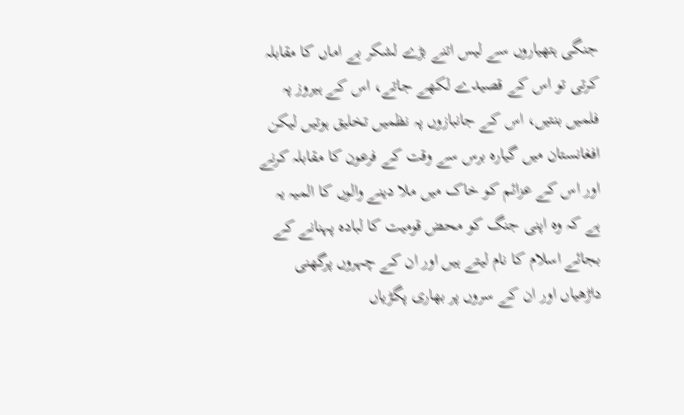جنگی ہتھیاروں سے لیس اتنے بڑے لشکر بے اماں کا مقابلہ کرتی تو اس کے قصیدے لکھے جاتے، اس کے ہیروز پہ فلمیں بنتیں، اس کے جانبازوں پہ نظمیں تخلیق ہوتیں لیکن افغانستان میں گیارہ برس سے وقت کے فرعون کا مقابلہ کرنے اور اس کے عزائم کو خاک میں ملا دینے والوں کا المیہ یہ ہے کہ وہ اپنی جنگ کو محض قومیت کا لبادہ پہنانے کے بجائے اسلام کا نام لیتے ہیں اور ان کے چہروں پرگھنی داڑھیاں اور ان کے سروں پر بھاری پگڑیاں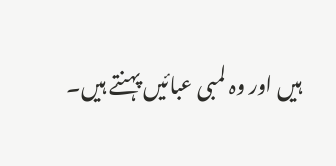ہیں اور وہ لمبی عبائیں پہنتے ہیں۔